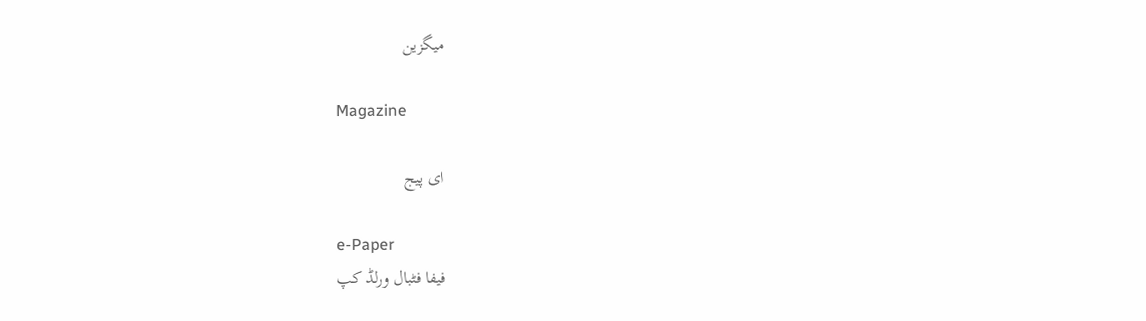میگزین

Magazine

ای پیج

e-Paper
فیفا فٹبال ورلڈ کپ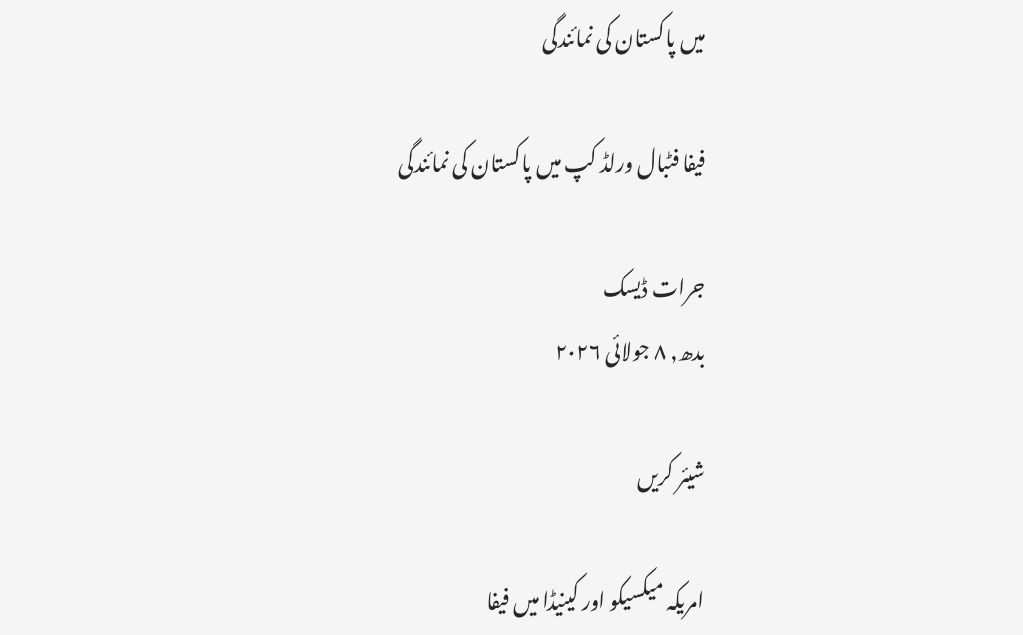میں پاکستان کی نمائندگی

فیفا فٹبال ورلڈ کپ میں پاکستان کی نمائندگی

جرات ڈیسک
بدھ, ۸ جولائی ۲۰۲۶

شیئر کریں

امریکہ میکسیکو اور کینیڈا میں فیفا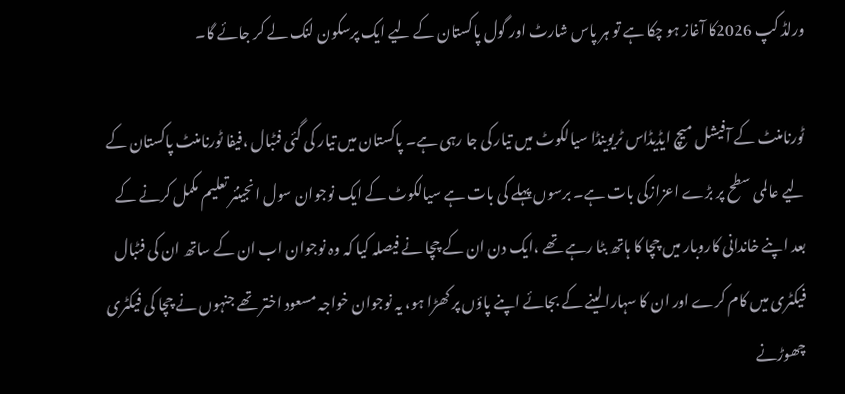ورلڈ کپ 2026کا آغاز ہو چکا ہے تو ہر پاس شارٹ اور گول پاکستان کے لیے ایک پرسکون لنک لے کر جائے گا۔

ٹورنامنٹ کے آفیشل میچ ایڈیڈاس ٹریوینڈا سیالکوٹ میں تیار کی جا رہی ہے۔ پاکستان میں تیار کی گئی فٹبال ،فیفا ٹورنامنٹ پاکستان کے لیے عالمی سطح پر بڑے اعزازکی بات ہے۔ برسوں پہلے کی بات ہے سیالکوٹ کے ایک نوجوان سول انجینئر تعلیم مکمل کرنے کے بعد اپنے خاندانی کاروبار میں چچا کا ہاتھ بٹا رہے تھے ،ایک دن ان کے چچا نے فیصلہ کیا کہ وہ نوجوان اب ان کے ساتھ ان کی فٹبال فیکٹری میں کام کرے اور ان کا سہارا لینے کے بجائے اپنے پاؤں پر کھڑا ہو، یہ نوجوان خواجہ مسعود اختر تھے جنہوں نے چچا کی فیکٹری چھوڑنے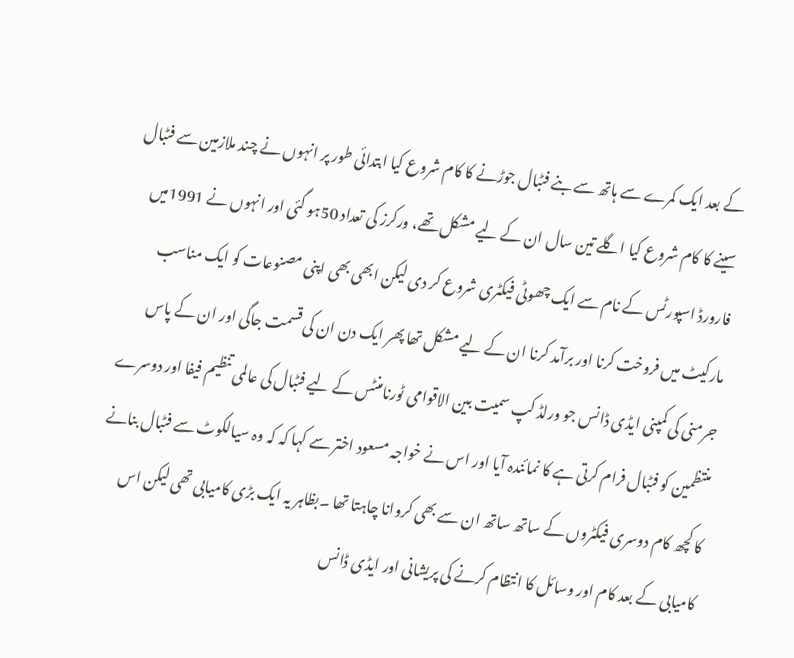کے بعد ایک کمرے سے ہاتھ سے بنے فٹبال جوڑنے کا کام شروع کیا ابتدائی طور پر انہوں نے چند ملازمین سے فٹبال سینے کا کام شروع کیا اگلے تین سال ان کے لیے مشکل تھے، ورکرز کی تعداد 50ہو گئی اور انہوں نے 1991میں فارورڈ اسپورٹس کے نام سے ایک چھوٹی فیکٹری شروع کر دی لیکن ابھی بھی اپنی مصنوعات کو ایک مناسب مارکیٹ میں فروخت کرنا اور برآمد کرنا ان کے لیے مشکل تھا پھر ایک دن ان کی قسمت جاگی اور ان کے پاس جرمنی کی کمپنی ایڈی ڈانس جو ورلڈ کپ سمیت بین الاقوامی ٹورنامنٹس کے لیے فٹبال کی عالمی تنظیم فیفا اور دوسرے منتظمین کو فٹبال فرام کرتی ہے کا نمائندہ آیا اور اس نے خواجہ مسعود اختر سے کہا کہ کہ وہ سیالکوٹ سے فٹبال بنانے کا کچھ کام دوسری فیکٹروں کے ساتھ ساتھ ان سے بھی کروانا چاہتا تھا ۔بظاہر یہ ایک بڑی کامیابی تھی لیکن اس کامیابی کے بعد کام اور وسائل کا انتظام کرنے کی پریشانی اور ایڈی ڈانس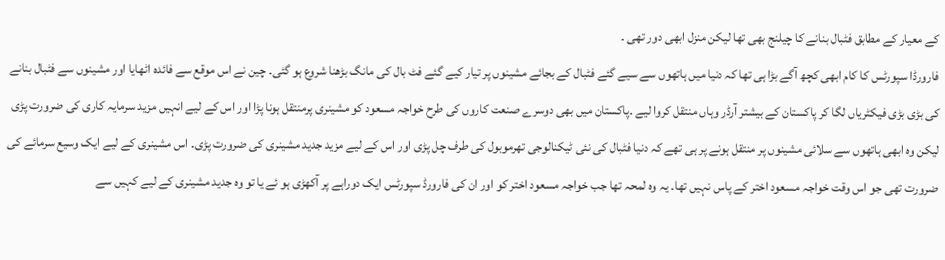کے معیار کے مطابق فٹبال بنانے کا چیلنج بھی تھا لیکن منزل ابھی دور تھی ۔
فارورڈا سپورٹس کا کام ابھی کچھ آگے بڑا ہی تھا کہ دنیا میں ہاتھوں سے سیے گئے فٹبال کے بجائے مشینوں پر تیار کیے گئے فٹ بال کی مانگ بڑھنا شروع ہو گئی۔ چین نے اس موقع سے فائدہ اٹھایا اور مشینوں سے فٹبال بنانے کی بڑی بڑی فیکٹریاں لگا کر پاکستان کے بیشتر آرڈر وہاں منتقل کروا لیے ۔پاکستان میں بھی دوسرے صنعت کاروں کی طرح خواجہ مسعود کو مشینری پرمنتقل ہونا پڑا اور اس کے لیے انہیں مزید سرمایہ کاری کی ضرورت پڑی لیکن وہ ابھی ہاتھوں سے سلائی مشینوں پر منتقل ہونے پر ہی تھے کہ دنیا فٹبال کی نئی ٹیکنالوجی تھرموبول کی طرف چل پڑی اور اس کے لیے مزید جدید مشینری کی ضرورت پڑی۔ اس مشینری کے لیے ایک وسیع سرمائے کی ضرورت تھی جو اس وقت خواجہ مسعود اختر کے پاس نہیں تھا۔ یہ وہ لمحہ تھا جب خواجہ مسعود اختر کو اور ان کی فارورڈ سپورٹس ایک دوراہے پر آکھڑی ہو ئے یا تو وہ جدید مشینری کے لیے کہیں سے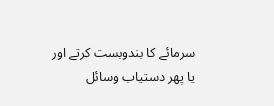سرمائے کا بندوبست کرتے اور یا پھر دستیاب وسائل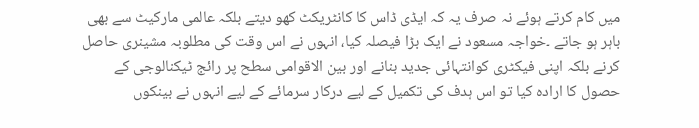میں کام کرتے ہوئے نہ صرف یہ کہ ایڈی ڈاس کا کانٹریکٹ کھو دیتے بلکہ عالمی مارکیٹ سے بھی باہر ہو جاتے ۔خواجہ مسعود نے ایک بڑا فیصلہ کیا، انہوں نے اس وقت کی مطلوبہ مشینری حاصل کرنے بلکہ اپنی فیکٹری کوانتہائی جدید بنانے اور بین الاقوامی سطح پر رائج ٹیکنالوجی کے حصول کا ارادہ کیا تو اس ہدف کی تکمیل کے لیے درکار سرمائے کے لیے انہوں نے بینکوں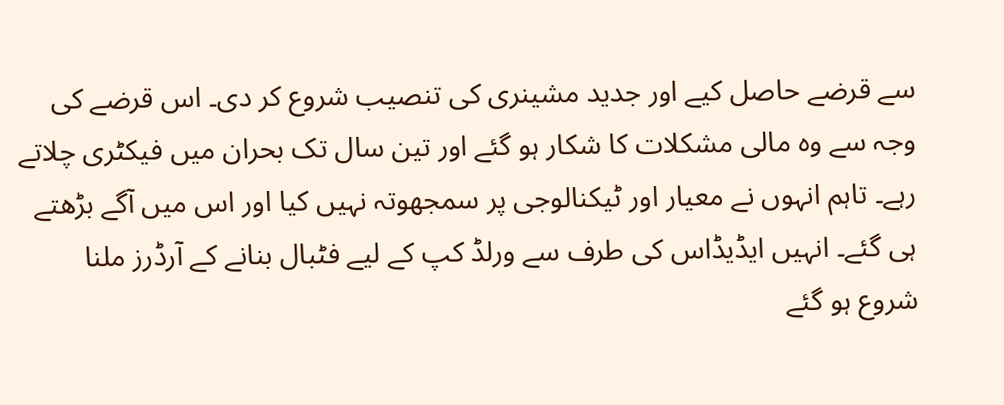سے قرضے حاصل کیے اور جدید مشینری کی تنصیب شروع کر دی۔ اس قرضے کی وجہ سے وہ مالی مشکلات کا شکار ہو گئے اور تین سال تک بحران میں فیکٹری چلاتے رہے۔ تاہم انہوں نے معیار اور ٹیکنالوجی پر سمجھوتہ نہیں کیا اور اس میں آگے بڑھتے ہی گئے۔ انہیں ایڈیڈاس کی طرف سے ورلڈ کپ کے لیے فٹبال بنانے کے آرڈرز ملنا شروع ہو گئے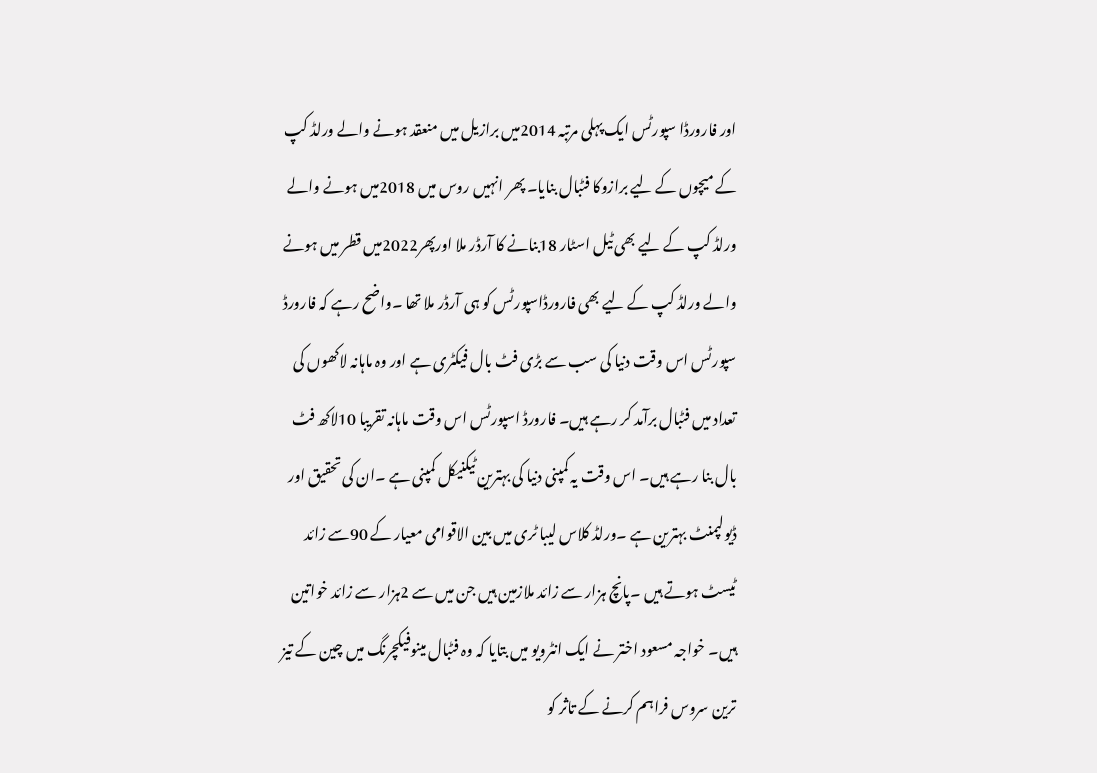اور فارورڈا سپورٹس ایک پہلی مرتبہ 2014میں برازیل میں منعقد ہونے والے ورلڈ کپ کے میچوں کے لیے برازوکا فٹبال بنایا۔ پھر انہیں روس میں 2018میں ہونے والے ورلڈ کپ کے لیے بھی ٹیل اسٹار 18بنانے کا آرڈر ملا اورپھر2022میں قطر میں ہونے والے ورلڈ کپ کے لیے بھی فارورڈاسپورٹس کو ہی آرڈر ملا تھا ۔واضح رہے کہ فارورڈ سپورٹس اس وقت دنیا کی سب سے بڑی فٹ بال فیکٹری ہے اور وہ ماہانہ لاکھوں کی تعداد میں فٹبال برآمد کر رہے ہیں۔ فارورڈ اسپورٹس اس وقت ماہانہ تقریبا 10لاکھ فٹ بال بنا رہے ہیں۔ اس وقت یہ کمپنی دنیا کی بہترین ٹیکنیکل کمپنی ہے ۔ان کی تحقیق اور ڈیولپمنٹ بہترین ہے ۔ورلڈ کلاس لیبا ٹری میں بین الاقوامی معیار کے 90سے زائد ٹیسٹ ہوتے ہیں ۔پانچ ہزار سے زائد ملازمین ہیں جن میں سے 2ہزار سے زائد خواتین ہیں۔ خواجہ مسعود اختر نے ایک انٹرویو میں بتایا کہ وہ فٹبال مینوفیکچرنگ میں چین کے تیز ترین سروس فراہم کرنے کے تاثر کو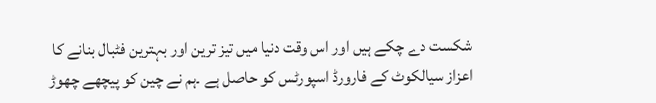شکست دے چکے ہیں اور اس وقت دنیا میں تیز ترین اور بہترین فٹبال بنانے کا اعزاز سیالکوٹ کے فارورڈ اسپورٹس کو حاصل ہے ۔ہم نے چین کو پیچھے چھوڑ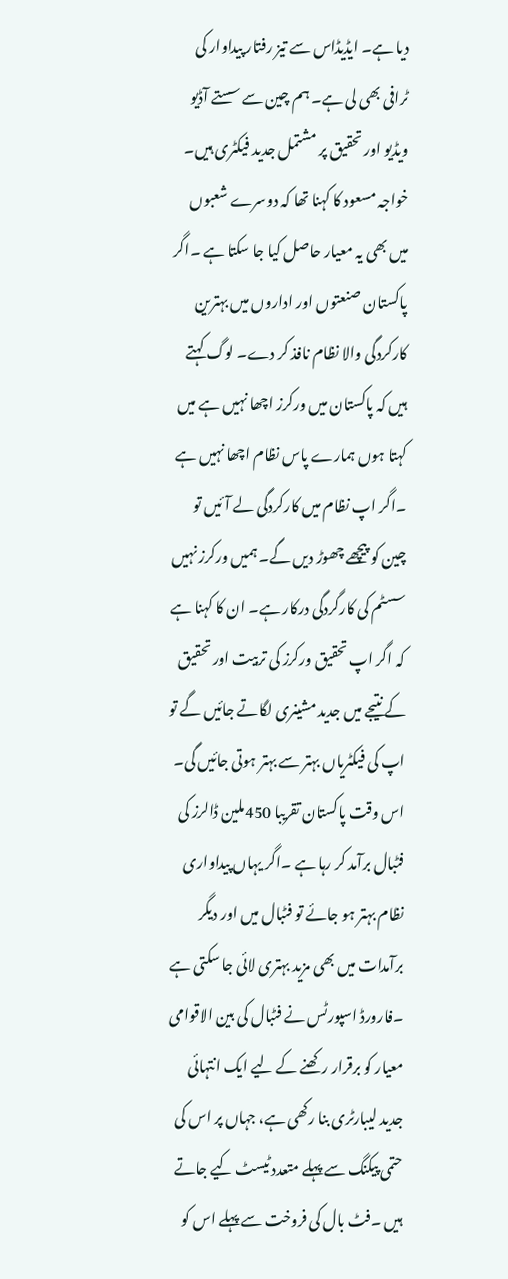دیا ہے۔ ایڈیڈاس سے تیز رفتار پیداوار کی ٹرافی بھی لی ہے۔ ہم چین سے سستے آڈیو ویڈیو اور تحقیق پر مشتمل جدید فیکٹری ہیں۔ خواجہ مسعود کا کہنا تھا کہ دوسرے شعبوں میں بھی یہ معیار حاصل کیا جا سکتا ہے ۔اگر پاکستان صنعتوں اور اداروں میں بہترین کارکردگی والا نظام نافذ کر دے۔ لوگ کہتے ہیں کہ پاکستان میں ورکرز اچھا نہیں ہے میں کہتا ہوں ہمارے پاس نظام اچھا نہیں ہے ۔اگر اپ نظام میں کارکردگی لے آئیں تو چین کو پیچھے چھوڑ دیں گے۔ ہمیں ورکرز نہیں سسٹم کی کارگردگی درکار ہے۔ ان کا کہنا ہے کہ اگر اپ تحقیق ورکرز کی تربیت اور تحقیق کے نتیجے میں جدید مشینری لگاتے جائیں گے تو اپ کی فیکٹریاں بہتر سے بہتر ہوتی جائیں گی۔ اس وقت پاکستان تقریبا 450ملین ڈالرز کی فٹبال برآمد کر رہا ہے ۔اگر یہاں پیداواری نظام بہتر ہو جائے تو فٹبال میں اور دیگر برآمدات میں بھی مزید بہتری لائی جا سکتی ہے ۔فارورڈ اسپورٹس نے فٹبال کی بین الاقوامی معیار کو برقرار رکھنے کے لیے ایک انتہائی جدید لیبارٹری بنا رکھی ہے، جہاں پر اس کی حتمی پیکنگ سے پہلے متعدد ٹیسٹ کیے جاتے ہیں ۔فٹ بال کی فروخت سے پہلے اس کو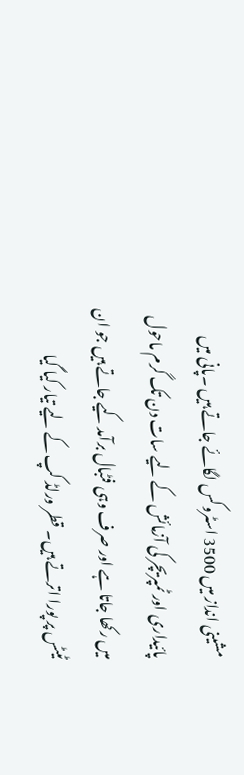مشینی انداز میں 3500 اسٹروکس لگائے جاتے ہیں ۔پانی میں پائیداری اور ٹمپریچر کی آزمائش کے لیے سات دن تک گرم ماحول میں رکھا جاتا ہے اور صرف وہی فٹبال برآمد کیے جاتے ہیں جو ان ٹیٹس پر پورا اترتے ہیں۔ قطر ورلڈ کپ کے لیے تیار کیا گیا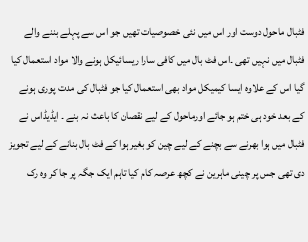فٹبال ماحول دوست اور اس میں نئی خصوصیات تھیں جو اس سے پہلے بننے والے فٹبال میں نہیں تھی ۔اس فٹ بال میں کافی سارا ریسائیکل ہونے والا مواد استعمال کیا گیا اس کے علاوہ ایسا کیمیکل مواد بھی استعمال کیا جو فٹبال کی مدت پوری ہونے کے بعد خود ہی ختم ہو جائے اورماحول کے لیے نقصان کا باعث نہ بنے ۔ ایڈیڈاس نے فٹبال میں ہوا بھرنے سے بچنے کے لیے چین کو بغیر ہوا کے فٹ بال بنانے کے لیے تجویز دی تھی جس پر چینی ماہرین نے کچھ عرصہ کام کیا تاہم ایک جگہ پر جا کر وہ رک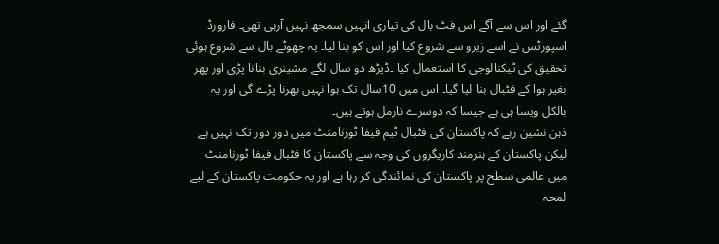گئے اور اس سے آگے اس فٹ بال کی تیاری انہیں سمجھ نہیں آرہی تھی۔ فارورڈ اسپورٹس نے اسے زیرو سے شروع کیا اور اس کو بنا لیا۔ یہ چھوٹے بال سے شروع ہوئی تحقیق کی ٹیکنالوجی کا استعمال کیا ۔ڈیڑھ دو سال لگے مشینری بنانا پڑی اور پھر بغیر ہوا کے فٹبال بنا لیا گیا۔ اس میں 10سال تک ہوا نہیں بھرنا پڑے گی اور یہ بالکل ویسا ہی ہے جیسا کہ دوسرے نارمل ہوتے ہیں۔
ذہن نشین رہے کہ پاکستان کی فٹبال ٹیم فیفا ٹورنامنٹ میں دور دور تک نہیں ہے لیکن پاکستان کے ہنرمند کاریگروں کی وجہ سے پاکستان کا فٹبال فیفا ٹورنامنٹ میں عالمی سطح پر پاکستان کی نمائندگی کر رہا ہے اور یہ حکومت پاکستان کے لیے لمحہ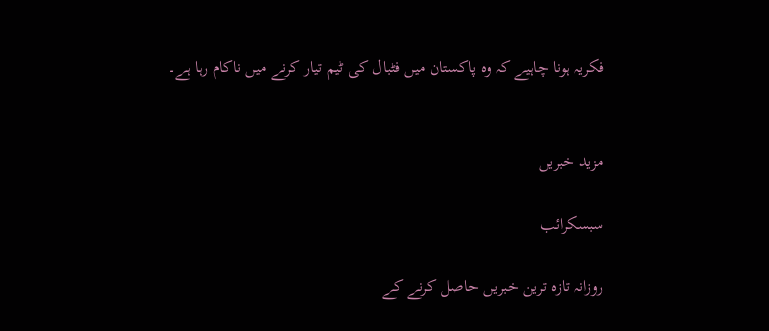فکریہ ہونا چاہیے کہ وہ پاکستان میں فٹبال کی ٹیم تیار کرنے میں ناکام رہا ہے۔


مزید خبریں

سبسکرائب

روزانہ تازہ ترین خبریں حاصل کرنے کے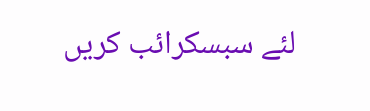لئے سبسکرائب کریں